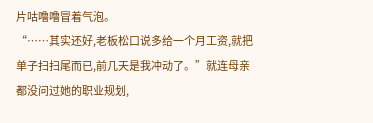片咕噜噜冒着气泡。
“……其实还好,老板松口说多给一个月工资,就把单子扫扫尾而已,前几天是我冲动了。”就连母亲都没问过她的职业规划,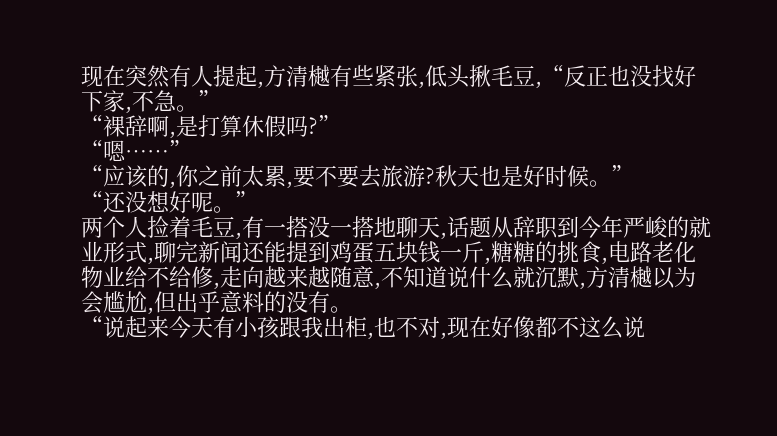现在突然有人提起,方清樾有些紧张,低头揪毛豆,“反正也没找好下家,不急。”
“裸辞啊,是打算休假吗?”
“嗯……”
“应该的,你之前太累,要不要去旅游?秋天也是好时候。”
“还没想好呢。”
两个人捡着毛豆,有一搭没一搭地聊天,话题从辞职到今年严峻的就业形式,聊完新闻还能提到鸡蛋五块钱一斤,糖糖的挑食,电路老化物业给不给修,走向越来越随意,不知道说什么就沉默,方清樾以为会尴尬,但出乎意料的没有。
“说起来今天有小孩跟我出柜,也不对,现在好像都不这么说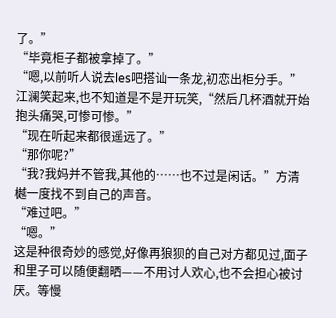了。”
“毕竟柜子都被拿掉了。”
“嗯,以前听人说去les吧搭讪一条龙,初恋出柜分手。”江澜笑起来,也不知道是不是开玩笑,“然后几杯酒就开始抱头痛哭,可惨可惨。”
“现在听起来都很遥远了。”
“那你呢?”
“我?我妈并不管我,其他的……也不过是闲话。”方清樾一度找不到自己的声音。
“难过吧。”
“嗯。”
这是种很奇妙的感觉,好像再狼狈的自己对方都见过,面子和里子可以随便翻晒——不用讨人欢心,也不会担心被讨厌。等慢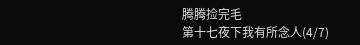腾腾捡完毛
第十七夜下我有所念人(4/7)